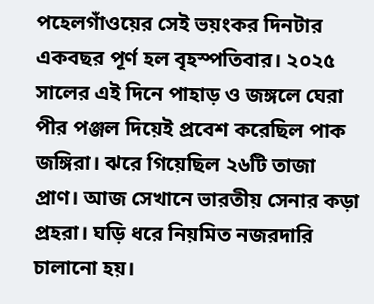পহেলগাঁওয়ের সেই ভয়ংকর দিনটার একবছর পূর্ণ হল বৃহস্পতিবার। ২০২৫ সালের এই দিনে পাহাড় ও জঙ্গলে ঘেরা পীর পঞ্জল দিয়েই প্রবেশ করেছিল পাক জঙ্গিরা। ঝরে গিয়েছিল ২৬টি তাজা প্রাণ। আজ সেখানে ভারতীয় সেনার কড়া প্রহরা। ঘড়ি ধরে নিয়মিত নজরদারি চালানো হয়।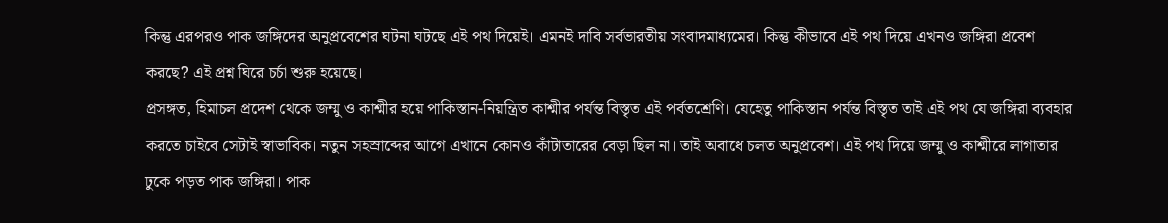কিন্তু এরপরও পাক জঙ্গিদের অনুপ্রবেশের ঘটনা ঘটছে এই পথ দিয়েই। এমনই দাবি সর্বভারতীয় সংবাদমাধ্যমের। কিন্তু কীভাবে এই পথ দিয়ে এখনও জঙ্গিরা প্রবেশ করছে? এই প্রশ্ন ঘিরে চর্চা শুরু হয়েছে।
প্রসঙ্গত, হিমাচল প্রদেশ থেকে জম্মু ও কাশ্মীর হয়ে পাকিস্তান-নিয়ন্ত্রিত কাশ্মীর পর্যন্ত বিস্তৃত এই পর্বতশ্রেণি। যেহেতু পাকিস্তান পর্যন্ত বিস্তৃত তাই এই পথ যে জঙ্গিরা ব্যবহার করতে চাইবে সেটাই স্বাভাবিক। নতুন সহস্রাব্দের আগে এখানে কোনও কাঁটাতারের বেড়া ছিল না। তাই অবাধে চলত অনুপ্রবেশ। এই পথ দিয়ে জম্মু ও কাশ্মীরে লাগাতার ঢুকে পড়ত পাক জঙ্গিরা। পাক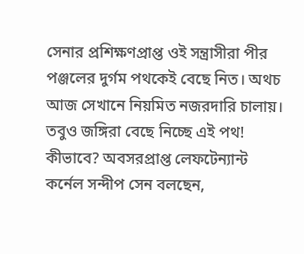সেনার প্রশিক্ষণপ্রাপ্ত ওই সন্ত্রাসীরা পীর পঞ্জলের দুর্গম পথকেই বেছে নিত। অথচ আজ সেখানে নিয়মিত নজরদারি চালায়। তবুও জঙ্গিরা বেছে নিচ্ছে এই পথ! কীভাবে? অবসরপ্রাপ্ত লেফটেন্যান্ট কর্নেল সন্দীপ সেন বলছেন,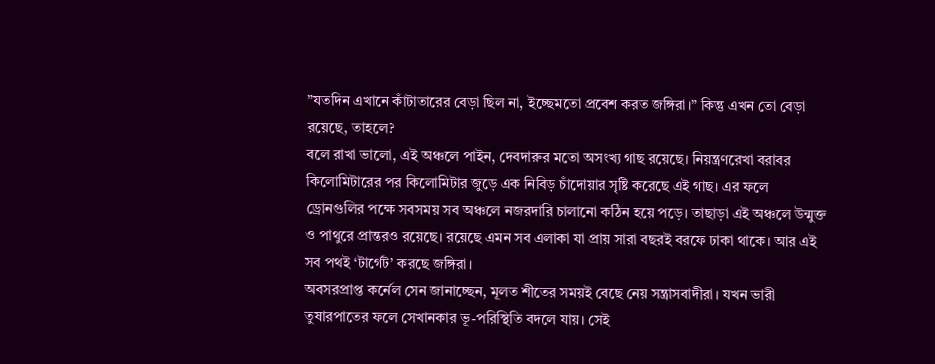”যতদিন এখানে কাঁটাতারের বেড়া ছিল না, ইচ্ছেমতো প্রবেশ করত জঙ্গিরা।” কিন্তু এখন তো বেড়া রয়েছে, তাহলে?
বলে রাখা ভালো, এই অঞ্চলে পাইন, দেবদারুর মতো অসংখ্য গাছ রয়েছে। নিয়ন্ত্রণরেখা বরাবর কিলোমিটারের পর কিলোমিটার জুড়ে এক নিবিড় চাঁদোয়ার সৃষ্টি করেছে এই গাছ। এর ফলে ড্রোনগুলির পক্ষে সবসময় সব অঞ্চলে নজরদারি চালানো কঠিন হয়ে পড়ে। তাছাড়া এই অঞ্চলে উন্মুক্ত ও পাথুরে প্রান্তরও রয়েছে। রয়েছে এমন সব এলাকা যা প্রায় সারা বছরই বরফে ঢাকা থাকে। আর এই সব পথই ‘টার্গেট’ করছে জঙ্গিরা।
অবসরপ্রাপ্ত কর্নেল সেন জানাচ্ছেন, মূলত শীতের সময়ই বেছে নেয় সন্ত্রাসবাদীরা। যখন ভারী তুষারপাতের ফলে সেখানকার ভূ-পরিস্থিতি বদলে যায়। সেই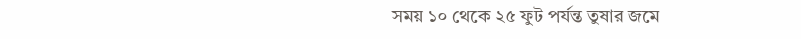সময় ১০ থেকে ২৫ ফুট পর্যন্ত তুষার জমে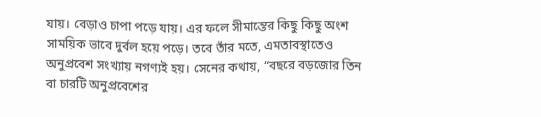যায়। বেড়াও চাপা পড়ে যায়। এর ফলে সীমান্তের কিছু কিছু অংশ সাময়িক ভাবে দুর্বল হয়ে পড়ে। তবে তাঁর মতে, এমতাবস্থাতেও অনুপ্রবেশ সংখ্যায় নগণ্যই হয়। সেনের কথায়, “বছরে বড়জোর তিন বা চারটি অনুপ্রবেশের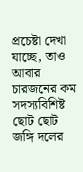প্রচেষ্টা দেখা যাচ্ছে, তাও আবার চারজনের কম সদস্যবিশিষ্ট ছোট ছোট জঙ্গি দলের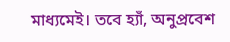মাধ্যমেই। তবে হ্যাঁ, অনুপ্রবেশ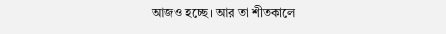আজও হচ্ছে। আর তা শীতকালে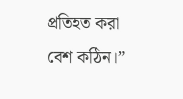প্রতিহত করা বেশ কঠিন।”